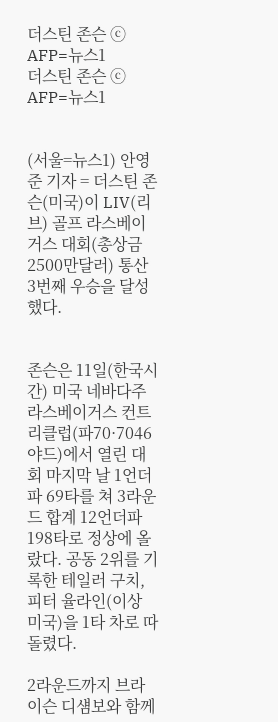더스틴 존슨 ⓒ AFP=뉴스1
더스틴 존슨 ⓒ AFP=뉴스1


(서울=뉴스1) 안영준 기자 = 더스틴 존슨(미국)이 LIV(리브) 골프 라스베이거스 대회(총상금 2500만달러) 통산 3번째 우승을 달성했다.


존슨은 11일(한국시간) 미국 네바다주 라스베이거스 컨트리클럽(파70·7046야드)에서 열린 대회 마지막 날 1언더파 69타를 쳐 3라운드 합계 12언더파 198타로 정상에 올랐다. 공동 2위를 기록한 테일러 구치, 피터 율라인(이상 미국)을 1타 차로 따돌렸다.

2라운드까지 브라이슨 디섐보와 함께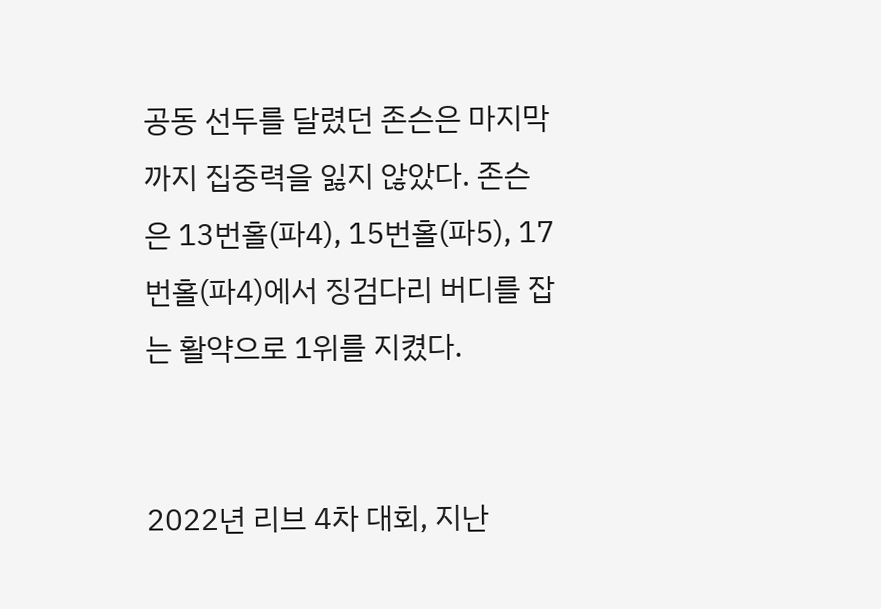공동 선두를 달렸던 존슨은 마지막까지 집중력을 잃지 않았다. 존슨은 13번홀(파4), 15번홀(파5), 17번홀(파4)에서 징검다리 버디를 잡는 활약으로 1위를 지켰다.


2022년 리브 4차 대회, 지난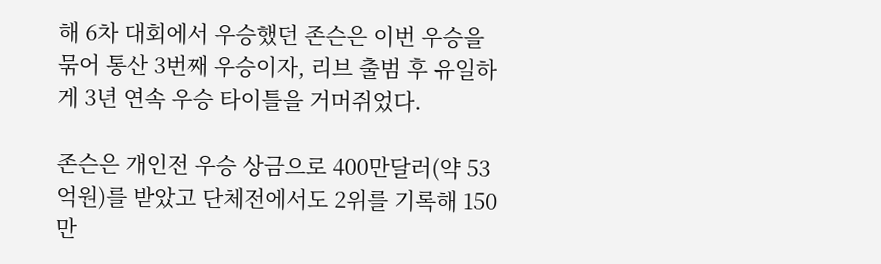해 6차 대회에서 우승했던 존슨은 이번 우승을 묶어 통산 3번째 우승이자, 리브 출범 후 유일하게 3년 연속 우승 타이틀을 거머쥐었다.

존슨은 개인전 우승 상금으로 400만달러(약 53억원)를 받았고 단체전에서도 2위를 기록해 150만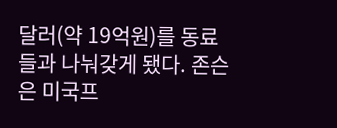달러(약 19억원)를 동료들과 나눠갖게 됐다. 존슨은 미국프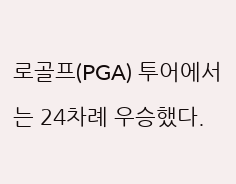로골프(PGA) 투어에서는 24차례 우승했다.